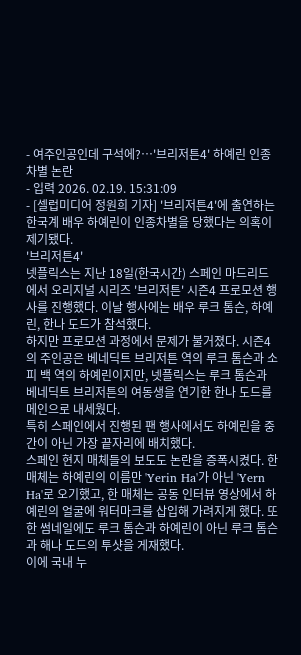- 여주인공인데 구석에?…'브리저튼4' 하예린 인종차별 논란
- 입력 2026. 02.19. 15:31:09
- [셀럽미디어 정원희 기자] '브리저튼4'에 출연하는 한국계 배우 하예린이 인종차별을 당했다는 의혹이 제기됐다.
'브리저튼4'
넷플릭스는 지난 18일(한국시간) 스페인 마드리드에서 오리지널 시리즈 '브리저튼' 시즌4 프로모션 행사를 진행했다. 이날 행사에는 배우 루크 톰슨, 하예린, 한나 도드가 참석했다.
하지만 프로모션 과정에서 문제가 불거졌다. 시즌4의 주인공은 베네딕트 브리저튼 역의 루크 톰슨과 소피 백 역의 하예린이지만, 넷플릭스는 루크 톰슨과 베네딕트 브리저튼의 여동생을 연기한 한나 도드를 메인으로 내세웠다.
특히 스페인에서 진행된 팬 행사에서도 하예린을 중간이 아닌 가장 끝자리에 배치했다.
스페인 현지 매체들의 보도도 논란을 증폭시켰다. 한 매체는 하예린의 이름만 'Yerin Ha'가 아닌 'Yern Ha'로 오기했고, 한 매체는 공동 인터뷰 영상에서 하예린의 얼굴에 워터마크를 삽입해 가려지게 했다. 또한 썸네일에도 루크 톰슨과 하예린이 아닌 루크 톰슨과 해나 도드의 투샷을 게재했다.
이에 국내 누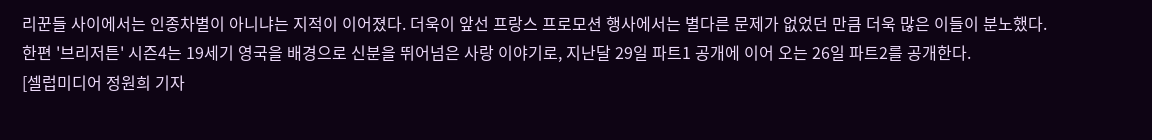리꾼들 사이에서는 인종차별이 아니냐는 지적이 이어졌다. 더욱이 앞선 프랑스 프로모션 행사에서는 별다른 문제가 없었던 만큼 더욱 많은 이들이 분노했다.
한편 '브리저튼' 시즌4는 19세기 영국을 배경으로 신분을 뛰어넘은 사랑 이야기로, 지난달 29일 파트1 공개에 이어 오는 26일 파트2를 공개한다.
[셀럽미디어 정원희 기자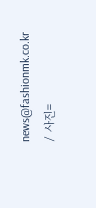news@fashionmk.co.kr / 사진=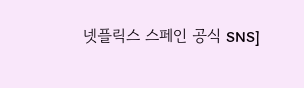넷플릭스 스페인 공식 SNS]